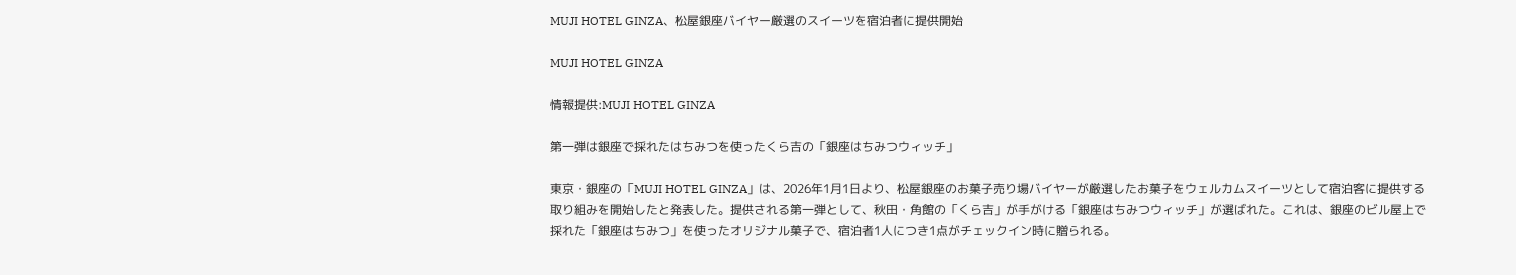MUJI HOTEL GINZA、松屋銀座バイヤー厳選のスイーツを宿泊者に提供開始

MUJI HOTEL GINZA

情報提供:MUJI HOTEL GINZA

第一弾は銀座で採れたはちみつを使ったくら吉の「銀座はちみつウィッチ」

東京・銀座の「MUJI HOTEL GINZA」は、2026年1月1日より、松屋銀座のお菓子売り場バイヤーが厳選したお菓子をウェルカムスイーツとして宿泊客に提供する取り組みを開始したと発表した。提供される第一弾として、秋田・角館の「くら吉」が手がける「銀座はちみつウィッチ」が選ばれた。これは、銀座のビル屋上で採れた「銀座はちみつ」を使ったオリジナル菓子で、宿泊者1人につき1点がチェックイン時に贈られる。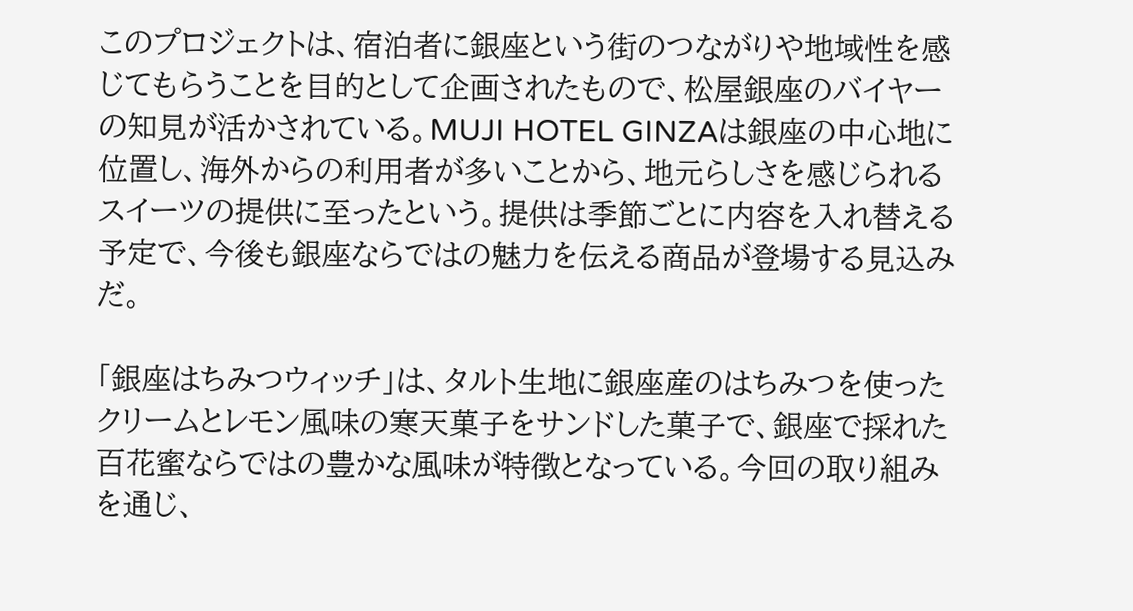このプロジェクトは、宿泊者に銀座という街のつながりや地域性を感じてもらうことを目的として企画されたもので、松屋銀座のバイヤーの知見が活かされている。MUJI HOTEL GINZAは銀座の中心地に位置し、海外からの利用者が多いことから、地元らしさを感じられるスイーツの提供に至ったという。提供は季節ごとに内容を入れ替える予定で、今後も銀座ならではの魅力を伝える商品が登場する見込みだ。

「銀座はちみつウィッチ」は、タルト生地に銀座産のはちみつを使ったクリームとレモン風味の寒天菓子をサンドした菓子で、銀座で採れた百花蜜ならではの豊かな風味が特徴となっている。今回の取り組みを通じ、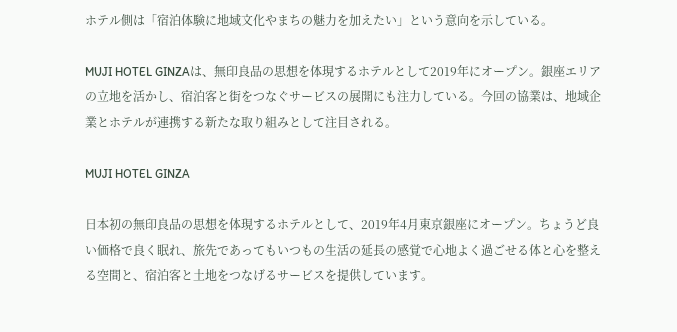ホテル側は「宿泊体験に地域文化やまちの魅力を加えたい」という意向を示している。

MUJI HOTEL GINZAは、無印良品の思想を体現するホテルとして2019年にオープン。銀座エリアの立地を活かし、宿泊客と街をつなぐサービスの展開にも注力している。今回の協業は、地域企業とホテルが連携する新たな取り組みとして注目される。

MUJI HOTEL GINZA

日本初の無印良品の思想を体現するホテルとして、2019年4月東京銀座にオープン。ちょうど良い価格で良く眠れ、旅先であってもいつもの生活の延長の感覚で心地よく過ごせる体と心を整える空間と、宿泊客と土地をつなげるサービスを提供しています。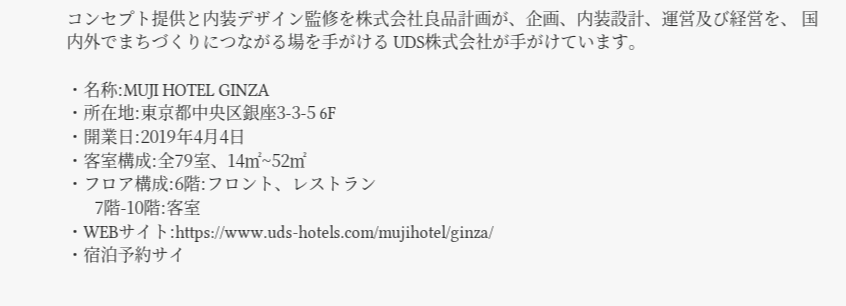コンセプト提供と内装デザイン監修を株式会社良品計画が、企画、内装設計、運営及び経営を、 国内外でまちづくりにつながる場を手がける UDS株式会社が手がけています。

・名称:MUJI HOTEL GINZA
・所在地:東京都中央区銀座3-3-5 6F
・開業日:2019年4月4日
・客室構成:全79室、14㎡~52㎡
・フロア構成:6階:フロント、レストラン
       7階-10階:客室
・WEBサイト:https://www.uds-hotels.com/mujihotel/ginza/
・宿泊予約サイ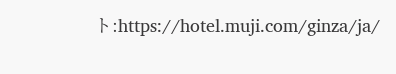ト:https://hotel.muji.com/ginza/ja/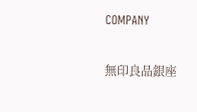COMPANY

無印良品銀座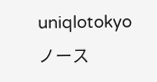uniqlotokyo
ノース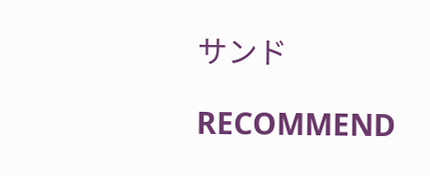サンド

RECOMMEND